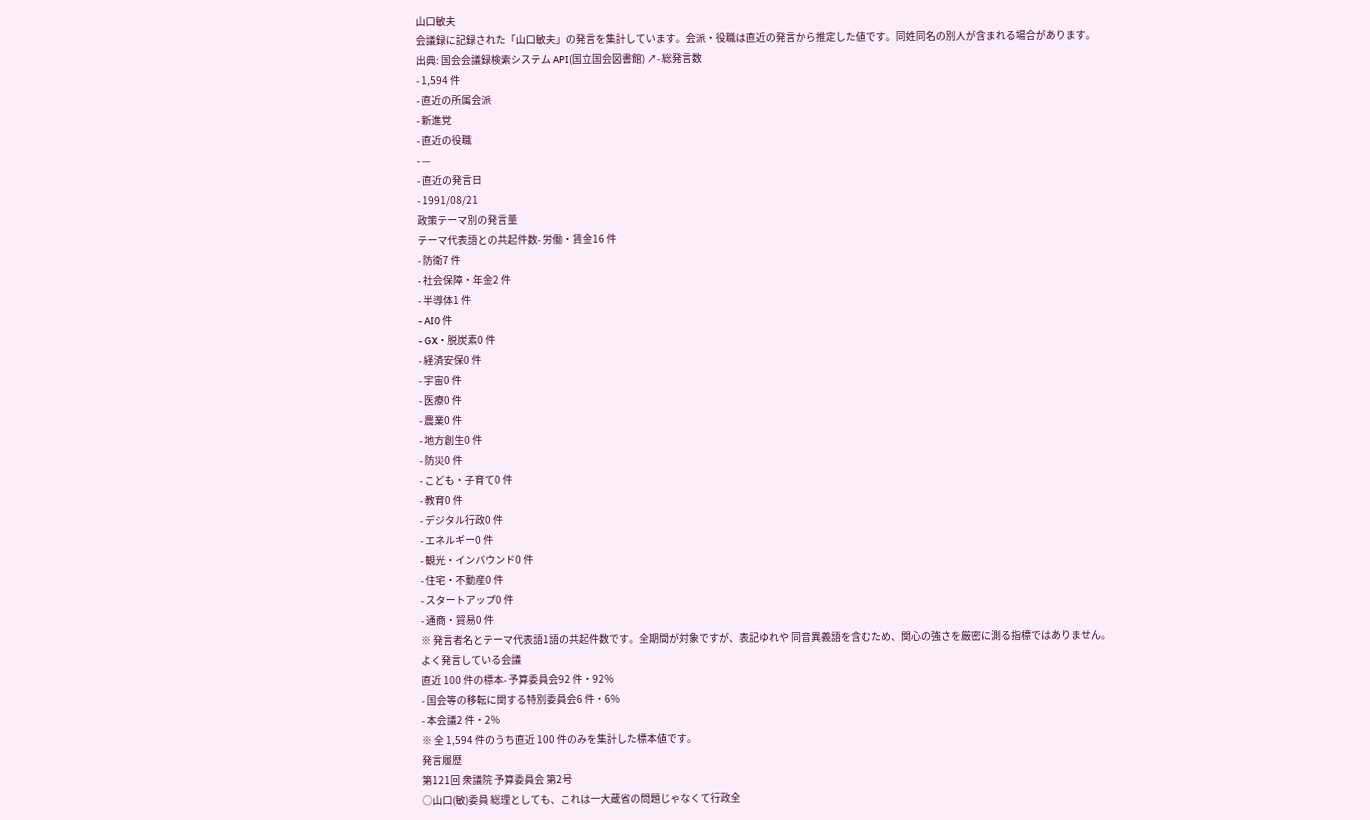山口敏夫
会議録に記録された「山口敏夫」の発言を集計しています。会派・役職は直近の発言から推定した値です。同姓同名の別人が含まれる場合があります。
出典: 国会会議録検索システム API(国立国会図書館) ↗- 総発言数
- 1,594 件
- 直近の所属会派
- 新進党
- 直近の役職
- —
- 直近の発言日
- 1991/08/21
政策テーマ別の発言量
テーマ代表語との共起件数- 労働・賃金16 件
- 防衛7 件
- 社会保障・年金2 件
- 半導体1 件
- AI0 件
- GX・脱炭素0 件
- 経済安保0 件
- 宇宙0 件
- 医療0 件
- 農業0 件
- 地方創生0 件
- 防災0 件
- こども・子育て0 件
- 教育0 件
- デジタル行政0 件
- エネルギー0 件
- 観光・インバウンド0 件
- 住宅・不動産0 件
- スタートアップ0 件
- 通商・貿易0 件
※ 発言者名とテーマ代表語1語の共起件数です。全期間が対象ですが、表記ゆれや 同音異義語を含むため、関心の強さを厳密に測る指標ではありません。
よく発言している会議
直近 100 件の標本- 予算委員会92 件・92%
- 国会等の移転に関する特別委員会6 件・6%
- 本会議2 件・2%
※ 全 1,594 件のうち直近 100 件のみを集計した標本値です。
発言履歴
第121回 衆議院 予算委員会 第2号
○山口(敏)委員 総理としても、これは一大蔵省の問題じゃなくて行政全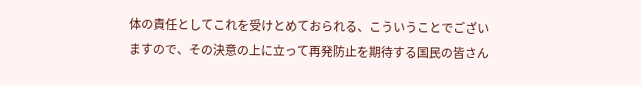体の責任としてこれを受けとめておられる、こういうことでございますので、その決意の上に立って再発防止を期待する国民の皆さん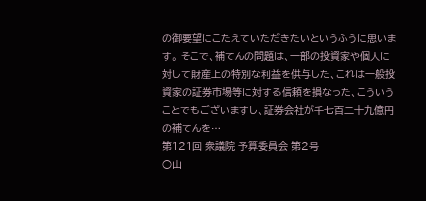の御要望にこたえていただきたいというふうに思います。 そこで、補てんの問題は、一部の投資家や個人に対して財産上の特別な利益を供与した、これは一般投資家の証券市場等に対する信頼を損なった、こういうことでもございますし、証券会社が千七百二十九億円の補てんを…
第121回 衆議院 予算委員会 第2号
○山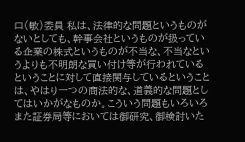口(敏)委員 私は、法律的な問題というものがないとしても、幹事会社というものが扱っている企業の株式というものが不当な、不当なというよりも不明朗な買い付け等が行われているということに対して直接関与しているということは、やはり一つの商法的な、道義的な問題としてはいかがなものか。こういう問題もいろいろまた証券局等においては御研究、御検討いた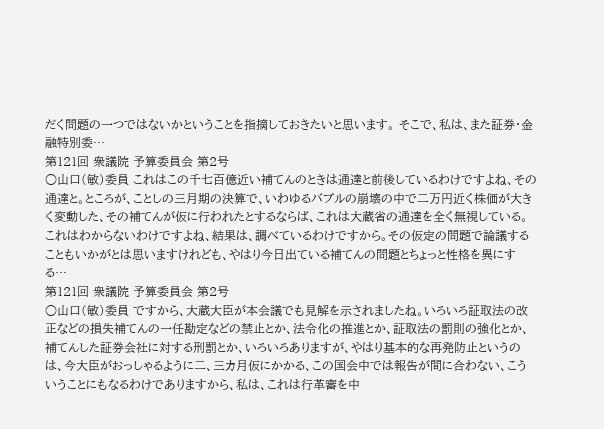だく問題の一つではないかということを指摘しておきたいと思います。 そこで、私は、また証券・金融特別委…
第121回 衆議院 予算委員会 第2号
○山口(敏)委員 これはこの千七百億近い補てんのときは通達と前後しているわけですよね、その通達と。ところが、ことしの三月期の決算で、いわゆるバブルの崩壊の中で二万円近く株価が大きく変動した、その補てんが仮に行われたとするならば、これは大蔵省の通達を全く無視している。これはわからないわけですよね、結果は、調べているわけですから。その仮定の問題で論議することもいかがとは思いますけれども、やはり今日出ている補てんの問題とちょっと性格を異にする…
第121回 衆議院 予算委員会 第2号
○山口(敏)委員 ですから、大蔵大臣が本会議でも見解を示されましたね。いろいろ証取法の改正などの損失補てんの一任勘定などの禁止とか、法令化の推進とか、証取法の罰則の強化とか、補てんした証券会社に対する刑罰とか、いろいろありますが、やはり基本的な再発防止というのは、今大臣がおっしゃるように二、三カ月仮にかかる、この国会中では報告が間に合わない、こういうことにもなるわけでありますから、私は、これは行革審を中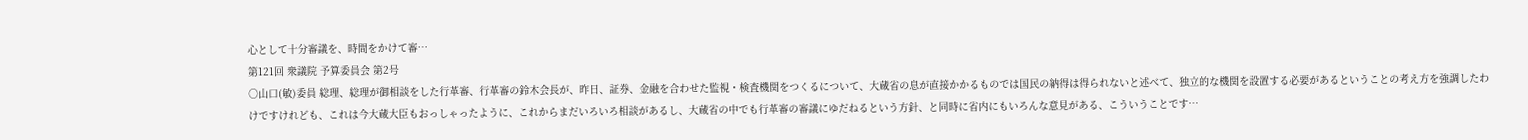心として十分審議を、時間をかけて審…
第121回 衆議院 予算委員会 第2号
○山口(敏)委員 総理、総理が御相談をした行革審、行革審の鈴木会長が、昨日、証券、金融を合わせた監視・検査機関をつくるについて、大蔵省の息が直接かかるものでは国民の納得は得られないと述べて、独立的な機関を設置する必要があるということの考え方を強調したわけですけれども、これは今大蔵大臣もおっしゃったように、これからまだいろいろ相談があるし、大蔵省の中でも行革審の審議にゆだねるという方針、と同時に省内にもいろんな意見がある、こういうことです…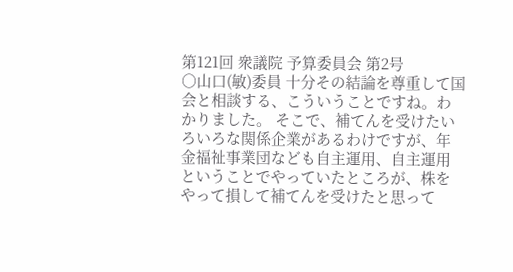第121回 衆議院 予算委員会 第2号
○山口(敏)委員 十分その結論を尊重して国会と相談する、こういうことですね。わかりました。 そこで、補てんを受けたいろいろな関係企業があるわけですが、年金福祉事業団なども自主運用、自主運用ということでやっていたところが、株をやって損して補てんを受けたと思って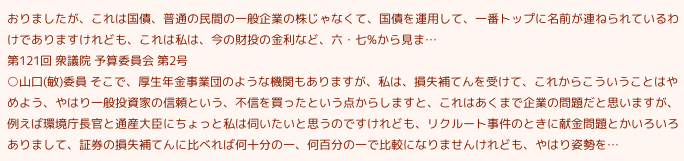おりましたが、これは国債、普通の民間の一般企業の株じゃなくて、国債を運用して、一番トップに名前が連ねられているわけでありますけれども、これは私は、今の財投の金利など、六・七%から見ま…
第121回 衆議院 予算委員会 第2号
○山口(敏)委員 そこで、厚生年金事業団のような機関もありますが、私は、損失補てんを受けて、これからこういうことはやめよう、やはり一般投資家の信頼という、不信を買ったという点からしますと、これはあくまで企業の問題だと思いますが、例えば環境庁長官と通産大臣にちょっと私は伺いたいと思うのですけれども、リクルート事件のときに献金問題とかいろいろありまして、証券の損失補てんに比べれば何十分の一、何百分の一で比較になりませんけれども、やはり姿勢を…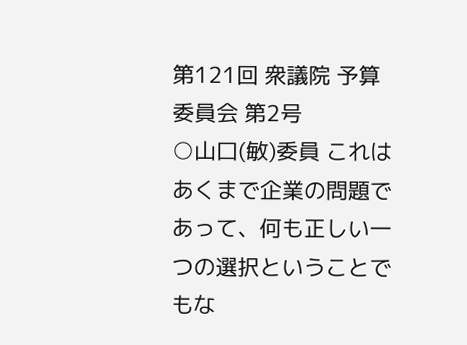第121回 衆議院 予算委員会 第2号
○山口(敏)委員 これはあくまで企業の問題であって、何も正しい一つの選択ということでもな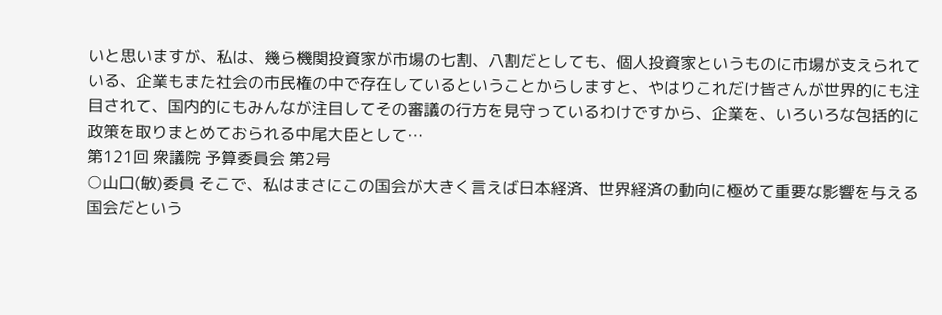いと思いますが、私は、幾ら機関投資家が市場の七割、八割だとしても、個人投資家というものに市場が支えられている、企業もまた社会の市民権の中で存在しているということからしますと、やはりこれだけ皆さんが世界的にも注目されて、国内的にもみんなが注目してその審議の行方を見守っているわけですから、企業を、いろいろな包括的に政策を取りまとめておられる中尾大臣として…
第121回 衆議院 予算委員会 第2号
○山口(敏)委員 そこで、私はまさにこの国会が大きく言えば日本経済、世界経済の動向に極めて重要な影響を与える国会だという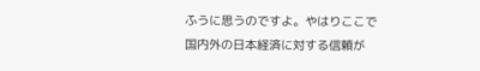ふうに思うのですよ。やはりここで国内外の日本経済に対する信頼が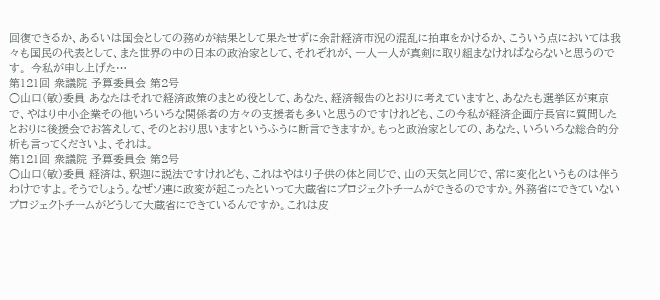回復できるか、あるいは国会としての務めが結果として果たせずに余計経済市況の混乱に拍車をかけるか、こういう点においては我々も国民の代表として、また世界の中の日本の政治家として、それぞれが、一人一人が真剣に取り組まなければならないと思うのです。 今私が申し上げた…
第121回 衆議院 予算委員会 第2号
○山口(敏)委員 あなたはそれで経済政策のまとめ役として、あなた、経済報告のとおりに考えていますと、あなたも選挙区が東京で、やはり中小企業その他いろいろな関係者の方々の支援者も多いと思うのですけれども、この今私が経済企画庁長官に質問したとおりに後援会でお答えして、そのとおり思いますというふうに断言できますか。もっと政治家としての、あなた、いろいろな総合的分析も言ってくださいよ、それは。
第121回 衆議院 予算委員会 第2号
○山口(敏)委員 経済は、釈迦に説法ですけれども、これはやはり子供の体と同じで、山の天気と同じで、常に変化というものは伴うわけですよ。そうでしょう。なぜソ連に政変が起こったといって大蔵省にプロジェクトチームができるのですか。外務省にできていないプロジェクトチームがどうして大蔵省にできているんですか。これは皮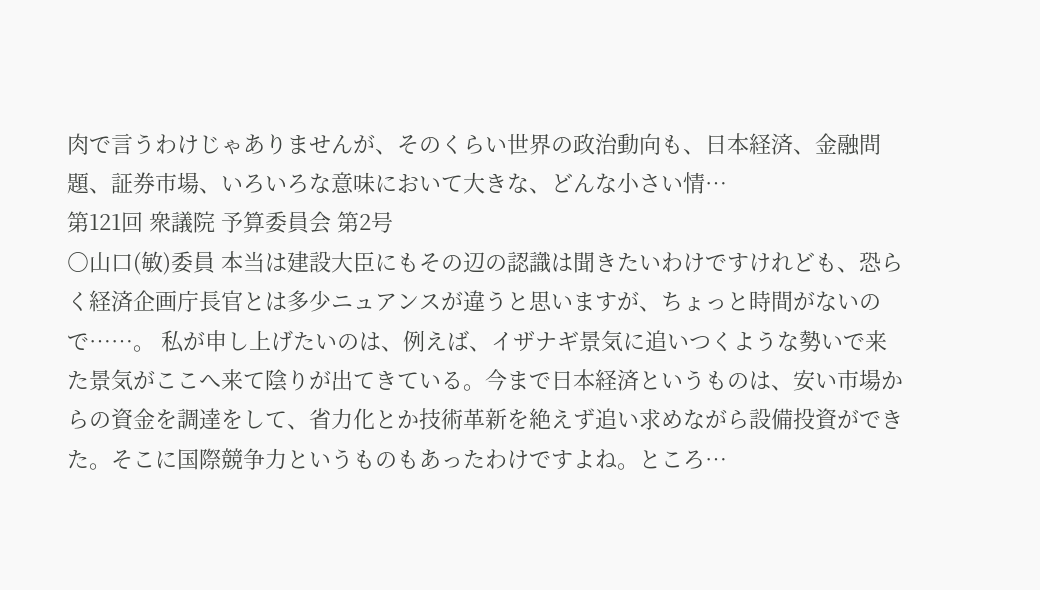肉で言うわけじゃありませんが、そのくらい世界の政治動向も、日本経済、金融問題、証券市場、いろいろな意味において大きな、どんな小さい情…
第121回 衆議院 予算委員会 第2号
○山口(敏)委員 本当は建設大臣にもその辺の認識は聞きたいわけですけれども、恐らく経済企画庁長官とは多少ニュアンスが違うと思いますが、ちょっと時間がないので……。 私が申し上げたいのは、例えば、イザナギ景気に追いつくような勢いで来た景気がここへ来て陰りが出てきている。今まで日本経済というものは、安い市場からの資金を調達をして、省力化とか技術革新を絶えず追い求めながら設備投資ができた。そこに国際競争力というものもあったわけですよね。ところ…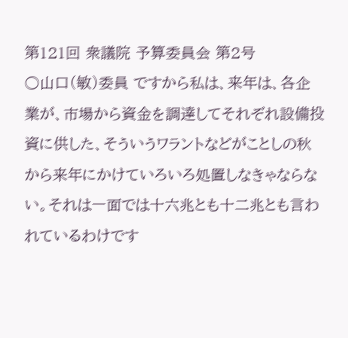第121回 衆議院 予算委員会 第2号
○山口(敏)委員 ですから私は、来年は、各企業が、市場から資金を調達してそれぞれ設備投資に供した、そういうワラントなどがことしの秋から来年にかけていろいろ処置しなきゃならない。それは一面では十六兆とも十二兆とも言われているわけです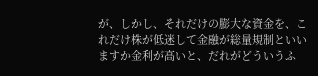が、しかし、それだけの膨大な資金を、これだけ株が低迷して金融が総量規制といいますか金利が高いと、だれがどういうふ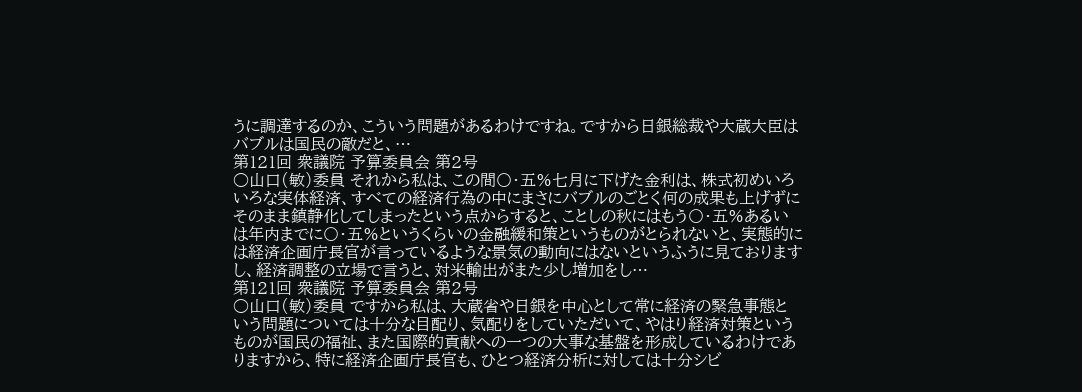うに調達するのか、こういう問題があるわけですね。ですから日銀総裁や大蔵大臣はバブルは国民の敵だと、…
第121回 衆議院 予算委員会 第2号
○山口(敏)委員 それから私は、この間〇・五%七月に下げた金利は、株式初めいろいろな実体経済、すべての経済行為の中にまさにバブルのごとく何の成果も上げずにそのまま鎮静化してしまったという点からすると、ことしの秋にはもう〇・五%あるいは年内までに〇・五%というくらいの金融緩和策というものがとられないと、実態的には経済企画庁長官が言っているような景気の動向にはないというふうに見ておりますし、経済調整の立場で言うと、対米輸出がまた少し増加をし…
第121回 衆議院 予算委員会 第2号
○山口(敏)委員 ですから私は、大蔵省や日銀を中心として常に経済の緊急事態という問題については十分な目配り、気配りをしていただいて、やはり経済対策というものが国民の福祉、また国際的貢献への一つの大事な基盤を形成しているわけでありますから、特に経済企画庁長官も、ひとつ経済分析に対しては十分シビ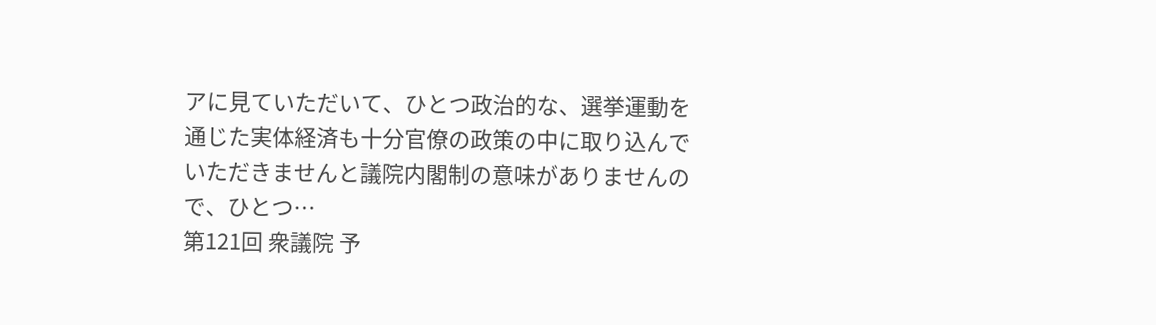アに見ていただいて、ひとつ政治的な、選挙運動を通じた実体経済も十分官僚の政策の中に取り込んでいただきませんと議院内閣制の意味がありませんので、ひとつ…
第121回 衆議院 予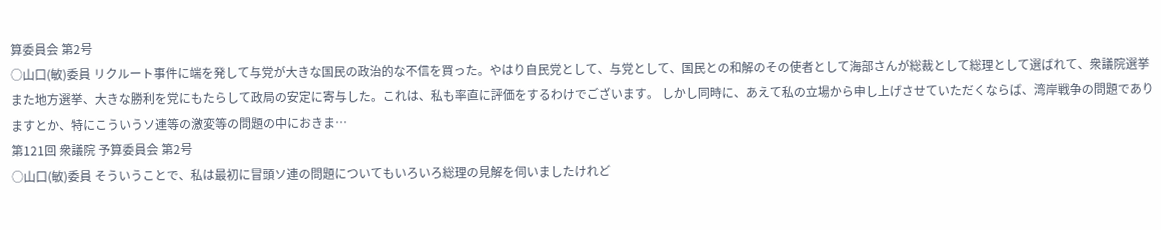算委員会 第2号
○山口(敏)委員 リクルート事件に端を発して与党が大きな国民の政治的な不信を買った。やはり自民党として、与党として、国民との和解のその使者として海部さんが総裁として総理として選ばれて、衆議院選挙また地方選挙、大きな勝利を党にもたらして政局の安定に寄与した。これは、私も率直に評価をするわけでございます。 しかし同時に、あえて私の立場から申し上げさせていただくならば、湾岸戦争の問題でありますとか、特にこういうソ連等の激変等の問題の中におきま…
第121回 衆議院 予算委員会 第2号
○山口(敏)委員 そういうことで、私は最初に冒頭ソ連の問題についてもいろいろ総理の見解を伺いましたけれど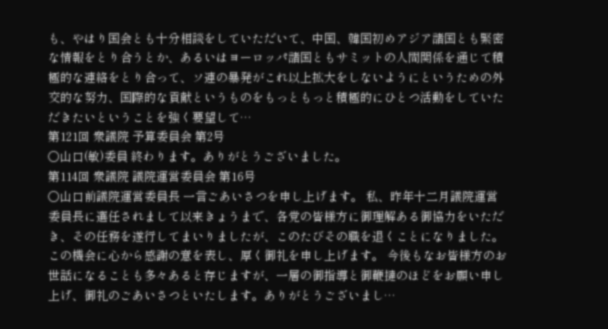も、やはり国会とも十分相談をしていただいて、中国、韓国初めアジア諸国とも緊密な情報をとり合うとか、あるいはヨーロッパ諸国ともサミットの人間関係を通じて積極的な連絡をとり合って、ソ連の暴発がこれ以上拡大をしないようにというための外交的な努力、国際的な貢献というものをもっともっと積極的にひとつ活動をしていただきたいということを強く要望して…
第121回 衆議院 予算委員会 第2号
○山口(敏)委員 終わります。ありがとうございました。
第114回 衆議院 議院運営委員会 第16号
○山口前議院運営委員長 一言ごあいさつを申し上げます。 私、昨年十二月議院運営委員長に選任されまして以来きょうまで、各党の皆様方に御理解ある御協力をいただき、その任務を遂行してまいりましたが、このたびその職を退くことになりました。この機会に心から感謝の意を表し、厚く御礼を申し上げます。 今後もなお皆様方のお世話になることも多々あると存じますが、一層の御指導と御鞭撻のほどをお願い申し上げ、御礼のごあいさつといたします。ありがとうございまし…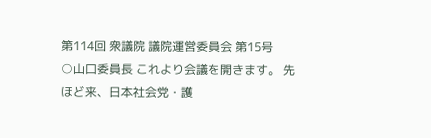第114回 衆議院 議院運営委員会 第15号
○山口委員長 これより会議を開きます。 先ほど来、日本社会党・護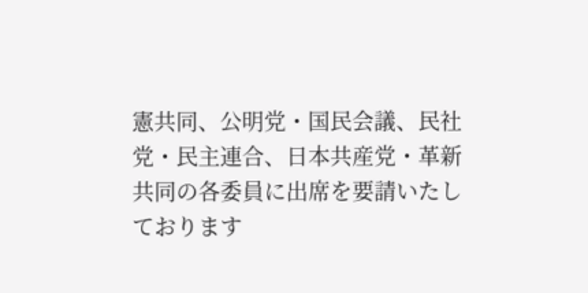憲共同、公明党・国民会議、民社党・民主連合、日本共産党・革新共同の各委員に出席を要請いたしております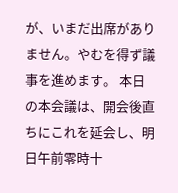が、いまだ出席がありません。やむを得ず議事を進めます。 本日の本会議は、開会後直ちにこれを延会し、明日午前零時十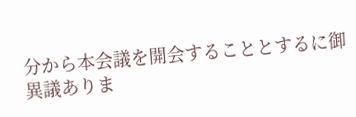分から本会議を開会することとするに御異議ありま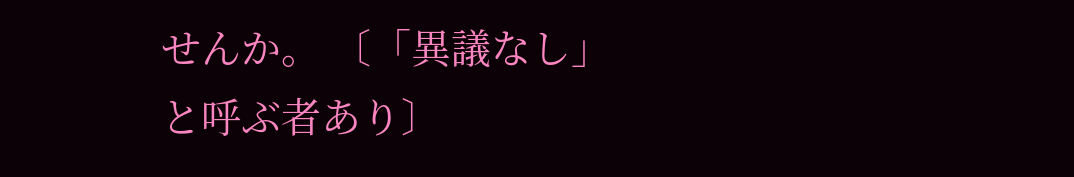せんか。 〔「異議なし」と呼ぶ者あり〕